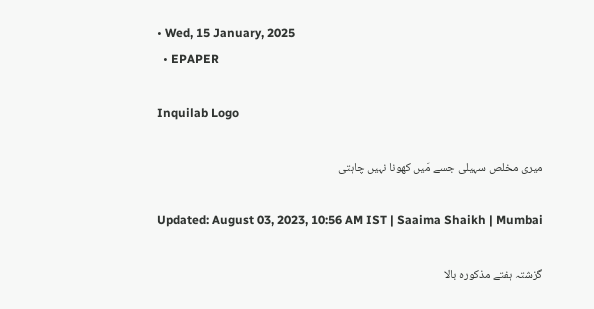• Wed, 15 January, 2025
  • EPAPER

Inquilab Logo

میری مخلص سہیلی جسے مَیں کھونا نہیں چاہتی

Updated: August 03, 2023, 10:56 AM IST | Saaima Shaikh | Mumbai

گزشتہ ہفتے مذکورہ بالا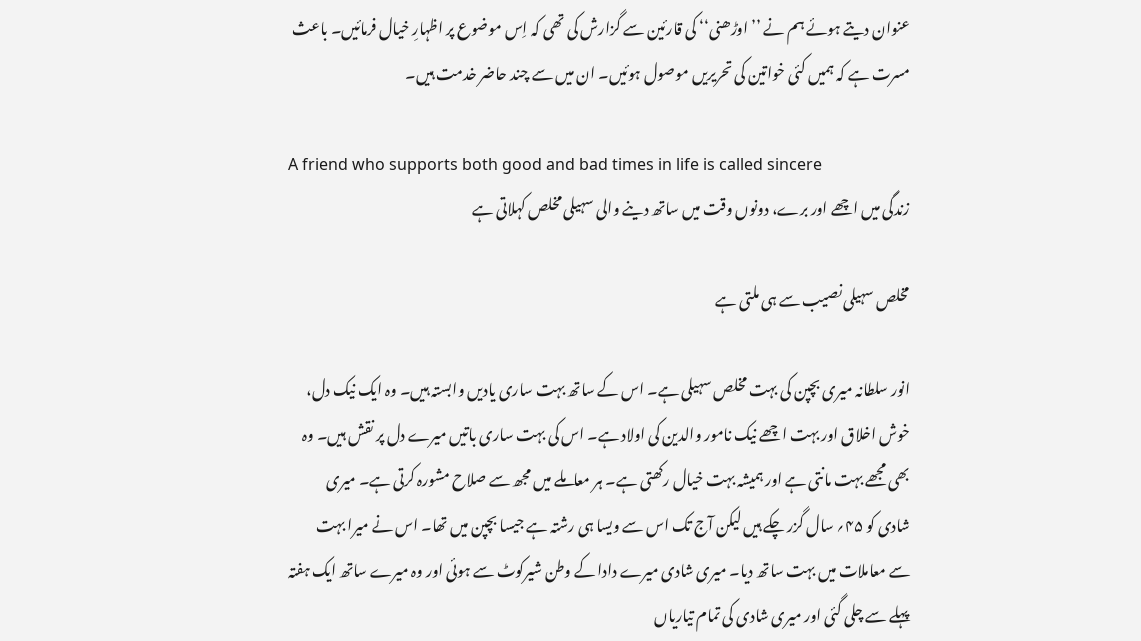عنوان دیتے ہوئے ہم نے ’’اوڑھنی‘‘ کی قارئین سے گزارش کی تھی کہ اِس موضوع پر اظہارِ خیال فرمائیں۔ باعث مسرت ہے کہ ہمیں کئی خواتین کی تحریریں موصول ہوئیں۔ ان میں سے چند حاضر خدمت ہیں۔

A friend who supports both good and bad times in life is called sincere
زندگی میں اچھے اور برے، دونوں وقت میں ساتھ دینے والی سہیلی مخلص کہلاتی ہے

مخلص سہیلی نصیب سے ہی ملتی ہے

انور سلطانہ میری بچپن کی بہت مخلص سہیلی ہے۔ اس کے ساتھ بہت ساری یادیں وابستہ ہیں۔ وہ ایک نیک دل، خوش اخلاق اور بہت اچھے نیک نامور والدین کی اولاد ہے۔ اس کی بہت ساری باتیں میرے دل پر نقش ہیں۔ وہ بھی مجھے بہت مانتی ہے اور ہمیشہ بہت خیال رکھتی ہے۔ ہر معاملے میں مجھ سے صلاح مشورہ کرتی ہے۔ میری شادی کو ۴۵؍ سال گزر چکے ہیں لیکن آج تک اس سے ویسا ہی رشتہ ہے جیسا بچپن میں تھا۔ اس نے میرا بہت سے معاملات میں بہت ساتھ دیا۔ میری شادی میرے دادا کے وطن شیرکوٹ سے ہوئی اور وہ میرے ساتھ ایک ہفتہ پہلے سے چلی گئی اور میری شادی کی تمام تیاریاں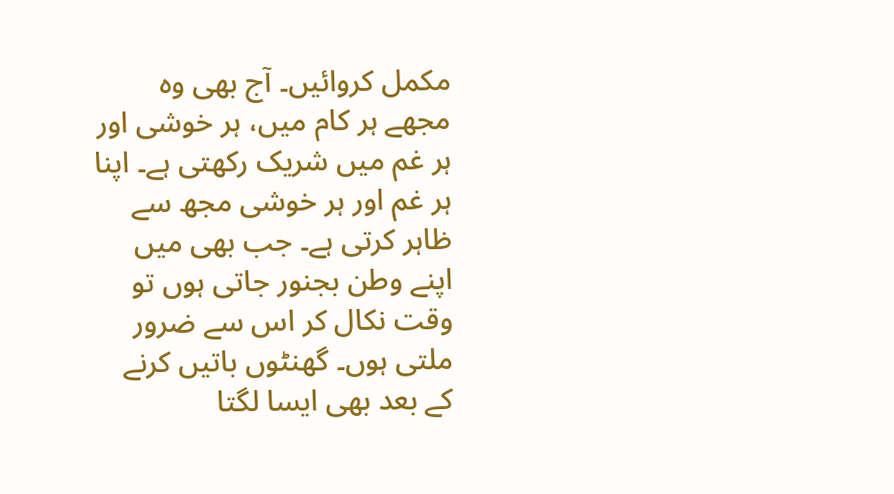مکمل کروائیں۔ آج بھی وہ مجھے ہر کام میں، ہر خوشی اور ہر غم میں شریک رکھتی ہے۔ اپنا ہر غم اور ہر خوشی مجھ سے ظاہر کرتی ہے۔ جب بھی میں اپنے وطن بجنور جاتی ہوں تو وقت نکال کر اس سے ضرور ملتی ہوں۔ گھنٹوں باتیں کرنے کے بعد بھی ایسا لگتا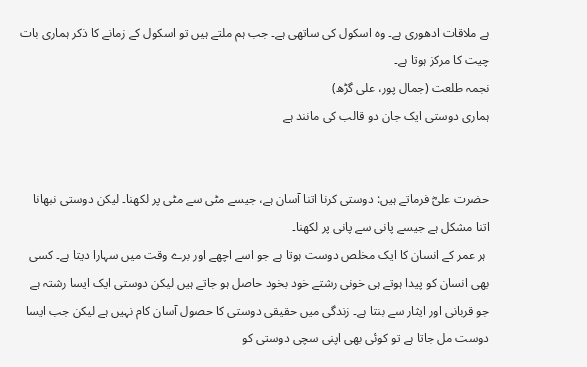ہے ملاقات ادھوری ہے۔ وہ اسکول کی ساتھی ہے۔ جب ہم ملتے ہیں تو اسکول کے زمانے کا ذکر ہماری بات چیت کا مرکز ہوتا ہے۔
نجمہ طلعت (جمال پور، علی گڑھ)
ہماری دوستی ایک جان دو قالب کی مانند ہے


حضرت علیؓ فرماتے ہیں: دوستی کرنا اتنا آسان ہے، جیسے مٹی سے مٹی پر لکھنا۔ لیکن دوستی نبھانا اتنا مشکل ہے جیسے پانی سے پانی پر لکھنا۔
 ہر عمر کے انسان کا ایک مخلص دوست ہوتا ہے جو اسے اچھے اور برے وقت میں سہارا دیتا ہے۔ کسی بھی انسان کو پیدا ہوتے ہی خونی رشتے خود بخود حاصل ہو جاتے ہیں لیکن دوستی ایک ایسا رشتہ ہے جو قربانی اور ایثار سے بنتا ہے۔ زندگی میں حقیقی دوستی کا حصول آسان کام نہیں ہے لیکن جب ایسا دوست مل جاتا ہے تو کوئی بھی اپنی سچی دوستی کو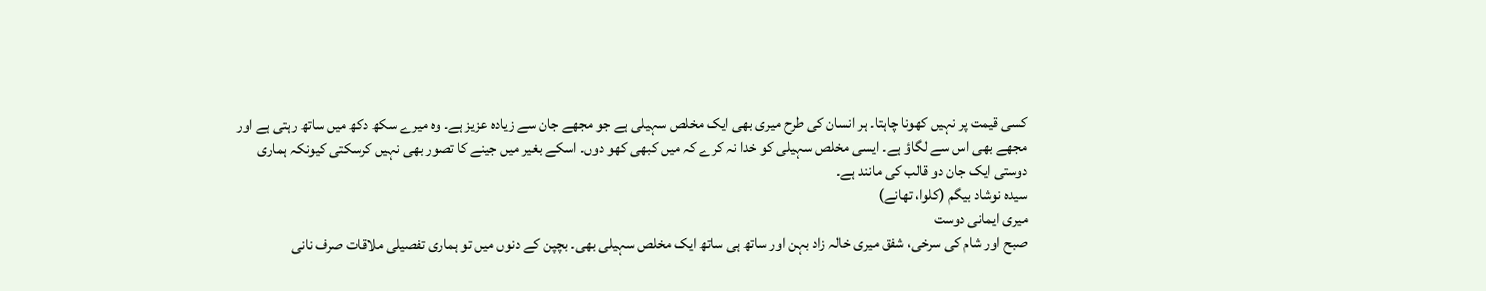کسی قیمت پر نہیں کھونا چاہتا۔ ہر انسان کی طرح میری بھی ایک مخلص سہیلی ہے جو مجھے جان سے زیادہ عزیز ہے۔ وہ میرے سکھ دکھ میں ساتھ رہتی ہے اور مجھے بھی اس سے لگاؤ ہے۔ ایسی مخلص سہیلی کو خدا نہ کرے کہ میں کبھی کھو دوں۔ اسکے بغیر میں جینے کا تصور بھی نہیں کرسکتی کیونکہ ہماری دوستی ایک جان دو قالب کی مانند ہے۔
سیدہ نوشاد بیگم (کلوا، تھانے)
میری ایمانی دوست
صبح اور شام کی سرخی، شفق میری خالہ زاد بہن اور ساتھ ہی ساتھ ایک مخلص سہیلی بھی۔ بچپن کے دنوں میں تو ہماری تفصیلی ملاقات صرف نانی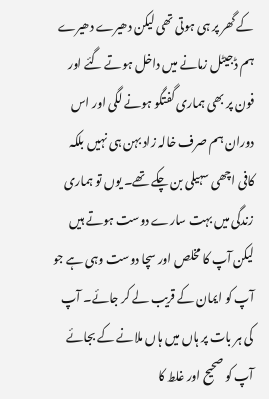کے گھر پر ہی ہوتی تھی لیکن دھیرے دھیرے ہم ڈجیٹل زمانے میں داخل ہوتے گئے اور فون پر بھی ہماری گفتگو ہونے لگی اور اس دوران ہم صرف خالہ زاد بہن ہی نہیں بلکہ کافی اچھی سہیلی بن چکے تھے۔ یوں تو ہماری زندگی میں بہت سارے دوست ہوتے ہیں لیکن آپ کا مخلص اور سچا دوست وہی ہے جو آپ کو ایمان کے قریب لے کر جائے۔ آپ کی ہر بات پر ہاں میں ہاں ملانے کے بجائے آپ کو صحیح اور غلط کا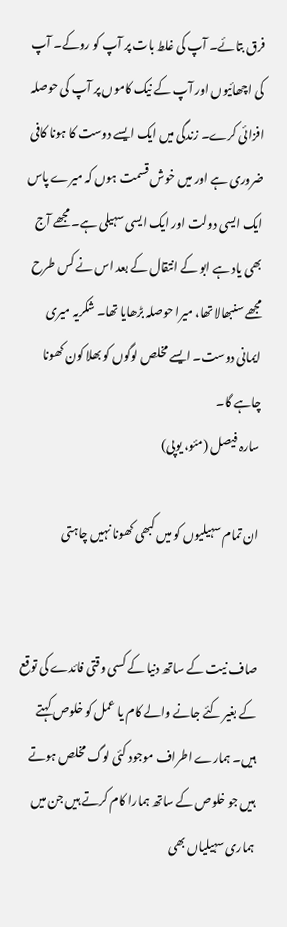فرق بتائے۔ آپ کی غلط بات پر آپ کو روکے۔ آپ کی اچھائیوں اور آپ کے نیک کاموں پر آپ کی حوصلہ افزائی کرے۔ زندگی میں ایک ایسے دوست کا ہونا کافی ضروری ہے اور میں خوش قسمت ہوں کہ میرے پاس ایک ایسی دولت اور ایک ایسی سہیلی ہے۔ مجھے آج بھی یاد ہے ابو کے انتقال کے بعد اس نے کس طرح مجھے سنبھالا تھا، میرا حوصلہ بڑھایا تھا۔ شکریہ میری ایمانی دوست۔ ایسے مخلص لوگوں کو بھلا کون کھونا چاہے گا۔
سارہ فیصل (مئو، یوپی)

ان تمام سہیلیوں کو میں کبھی کھونا نہیں چاہتی


صاف نیت کے ساتھ دنیا کے کسی وقتی فائدے کی توقع کے بغیر کئے جانے والے کام یا عمل کو خلوص کہتے ہیں۔ ہمارے اطراف موجود کئی لوگ مخلص ہوتے ہیں جو خلوص کے ساتھ ہمارا کام کرتے ہیں جن میں ہماری سہیلیاں بھی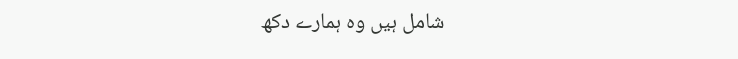شامل ہیں وہ ہمارے دکھ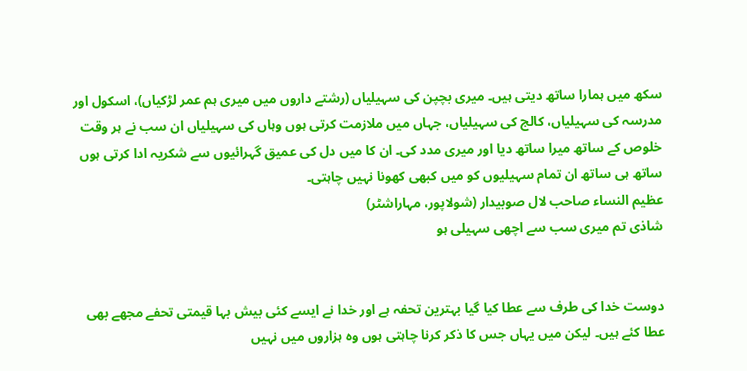سکھ میں ہمارا ساتھ دیتی ہیں۔ میری بچپن کی سہیلیاں (رشتے داروں میں میری ہم عمر لڑکیاں)، اسکول اور مدرسہ کی سہیلیاں، کالج کی سہیلیاں، جہاں میں ملازمت کرتی ہوں وہاں کی سہیلیاں ان سب نے ہر وقت خلوص کے ساتھ میرا ساتھ دیا اور میری مدد کی۔ ان کا میں دل کی عمیق گہرائیوں سے شکریہ ادا کرتی ہوں ساتھ ہی ساتھ ان تمام سہیلیوں کو میں کبھی کھونا نہیں چاہتی۔
عظیم النساء صاحب لال صوبیدار (شولاپور، مہاراشٹر)
شاذی تم میری سب سے اچھی سہیلی ہو


دوست خدا کی طرف سے عطا کیا گیا بہترین تحفہ ہے اور خدا نے ایسے کئی بیش بہا قیمتی تحفے مجھے بھی عطا کئے ہیں۔ لیکن میں یہاں جس کا ذکر کرنا چاہتی ہوں وہ ہزاروں میں نہیں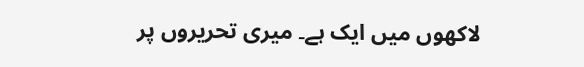لاکھوں میں ایک ہے۔ میری تحریروں پر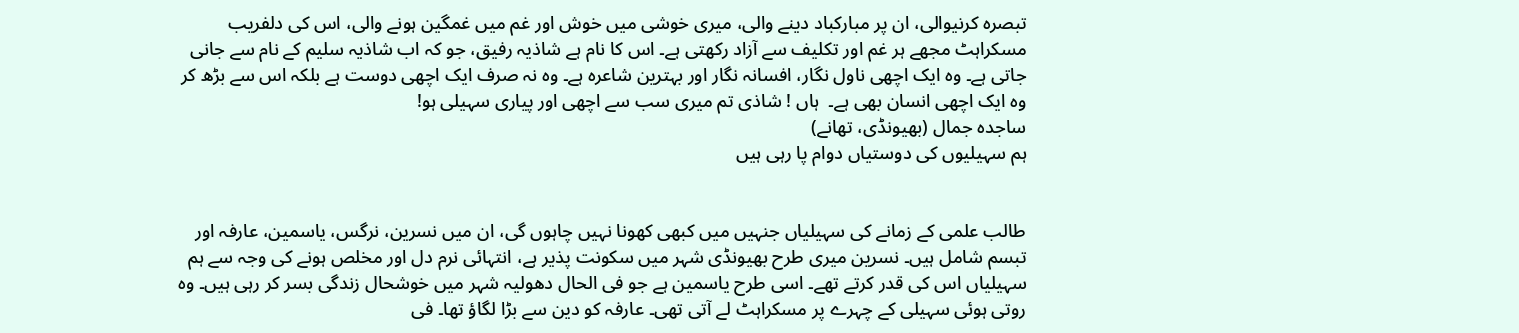تبصرہ کرنیوالی، ان پر مبارکباد دینے والی، میری خوشی میں خوش اور غم میں غمگین ہونے والی، اس کی دلفريب مسکراہٹ مجھے ہر غم اور تکلیف سے آزاد رکھتی ہے۔ اس کا نام ہے شاذیہ رفیق، جو کہ اب شاذیہ سلیم کے نام سے جانی جاتی ہے۔ وہ ایک اچھی ناول نگار، افسانہ نگار اور بہترین شاعرہ ہے۔ وہ نہ صرف ایک اچھی دوست ہے بلکہ اس سے بڑھ کر وہ ایک اچھی انسان بھی ہے۔  ہاں ! شاذی تم میری سب سے اچھی اور پیاری سہیلی ہو!
ساجدہ جمال (بھیونڈی، تھانے)
ہم سہیلیوں کی دوستیاں دوام پا رہی ہیں


طالب علمی کے زمانے کی سہیلیاں جنہیں میں کبھی کھونا نہیں چاہوں گی، ان میں نسرین، نرگس، یاسمین، عارفہ اور تبسم شامل ہیں۔ نسرین میری طرح بھیونڈی شہر میں سکونت پذیر ہے، انتہائی نرم دل اور مخلص ہونے کی وجہ سے ہم سہیلیاں اس کی قدر کرتے تھے۔ اسی طرح یاسمین ہے جو فی الحال دھولیہ شہر میں خوشحال زندگی بسر کر رہی ہیں۔ وہ روتی ہوئی سہیلی کے چہرے پر مسکراہٹ لے آتی تھی۔ عارفہ کو دین سے بڑا لگاؤ تھا۔ فی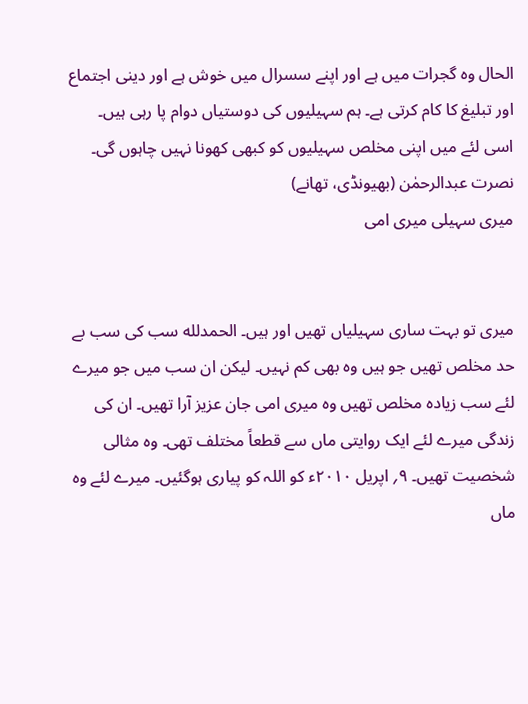الحال وہ گجرات میں ہے اور اپنے سسرال میں خوش ہے اور دینی اجتماع اور تبلیغ کا کام کرتی ہے۔ ہم سہیلیوں کی دوستیاں دوام پا رہی ہیں۔ اسی لئے میں اپنی مخلص سہیلیوں کو کبھی کھونا نہیں چاہوں گی۔
نصرت عبدالرحمٰن (بھیونڈی، تھانے)
میری سہیلی میری امی


میری تو بہت ساری سہیلیاں تھیں اور ہیں۔ الحمدلله سب کی سب بے حد مخلص تھیں جو ہیں وہ بھی کم نہیں۔ لیکن ان سب میں جو میرے لئے سب زیادہ مخلص تھیں وہ میری امی جان عزیز آرا تھیں۔ ان کی زندگی میرے لئے ایک روایتی ماں سے قطعاً مختلف تھی۔ وہ مثالی شخصیت تھیں۔ ۹؍ اپریل ۲۰۱۰ء کو اللہ کو پیاری ہوگئیں۔ میرے لئے وہ ماں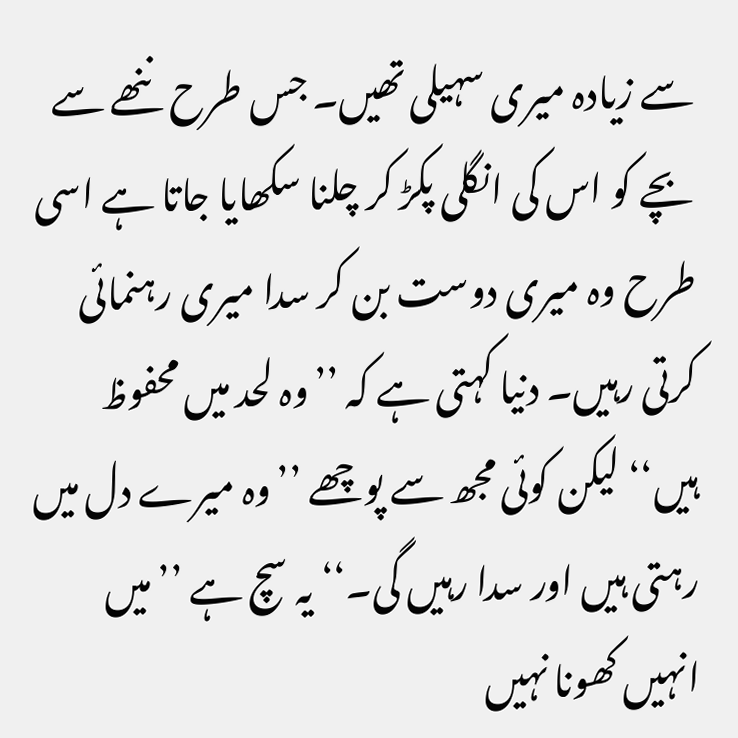سے زیادہ میری سہیلی تھیں۔ جس طرح ننھے سے بچے کو اس کی انگلی پکڑ کر چلنا سکھایا جاتا ہے اسی طرح وہ میری دوست بن کر سدا میری رہنمائی کرتی رہیں۔ دنیا کہتی ہے کہ ’’وہ لحد میں محفوظ ہیں‘‘ لیکن کوئی مجھ سے پوچھے ’’وہ میرے دل میں رہتی ہیں اور سدا رہیں گی۔‘‘ یہ سچ ہے ’’میں انہیں کھونا نہیں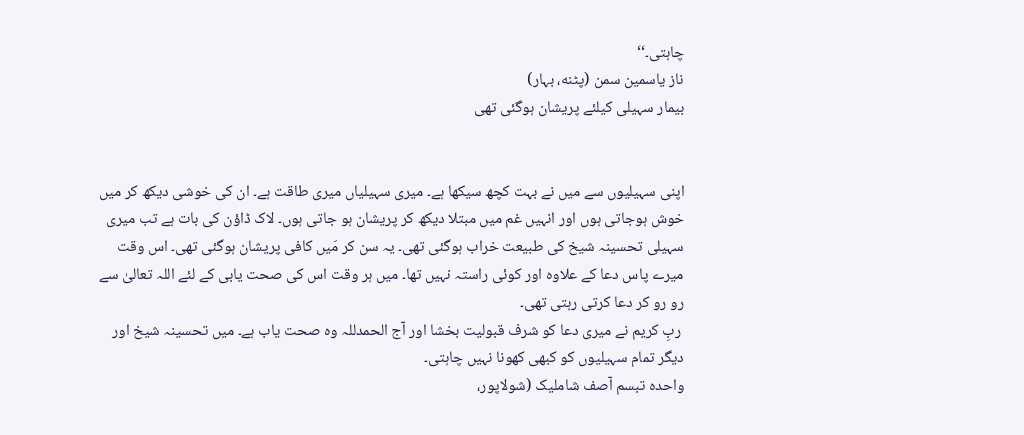چاہتی۔‘‘
ناز یاسمین سمن (پٹنه، بہار)
بیمار سہیلی کیلئے پریشان ہوگئی تھی


اپنی سہیلیوں سے میں نے بہت کچھ سیکھا ہے۔ میری سہیلیاں میری طاقت ہے۔ ان کی خوشی دیکھ کر میں خوش ہوجاتی ہوں اور انہیں غم میں مبتلا دیکھ کر پریشان ہو جاتی ہوں۔ لاک ڈاؤن کی بات ہے تب میری سہیلی تحسینہ شیخ کی طبیعت خراب ہوگئی تھی۔ یہ سن کر مَیں کافی پریشان ہوگئی تھی۔ اس وقت میرے پاس دعا کے علاوہ اور کوئی راستہ نہیں تھا۔ میں ہر وقت اس کی صحت یابی کے لئے اللہ تعالیٰ سے رو رو کر دعا کرتی رہتی تھی۔
 ربِ کریم نے میری دعا کو شرف قبولیت بخشا اور آج الحمدللہ وہ صحت یاب ہے۔ میں تحسینہ شیخ اور دیگر تمام سہیلیوں کو کبھی کھونا نہیں چاہتی۔
واحدہ تبسم آصف شاملیک (شولاپور،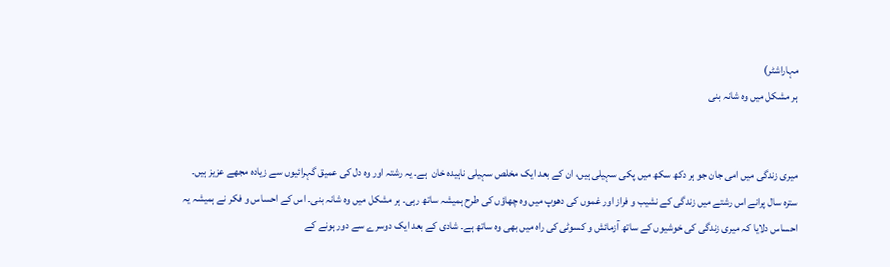مہاراشٹر)
ہر مشکل میں وہ شانہ بنی


میری زندگی میں امی جان جو ہر دکھ سکھ میں پکی سہیلی ہیں، ان کے بعد ایک مخلص سہیلی ناہیدہ خان  ہے۔ یہ رشتہ اور وہ دل کی عمیق گہرائیوں سے زیادہ مجھے عزیز ہیں۔ سترہ سال پرانے اس رشتے میں زندگی کے نشیب و فراز اور غموں کی دھوپ میں وہ چھاؤں کی طرح ہمیشہ ساتھ رہی۔ ہر مشکل میں وہ شانہ بنی۔ اس کے احساس و فکر نے ہمیشہ یہ احساس دلایا کہ میری زندگی کی خوشیوں کے ساتھ آزمائش و کسوٹی کی راہ میں بھی وہ ساتھ ہے۔ شادی کے بعد ایک دوسرے سے دور ہونے کے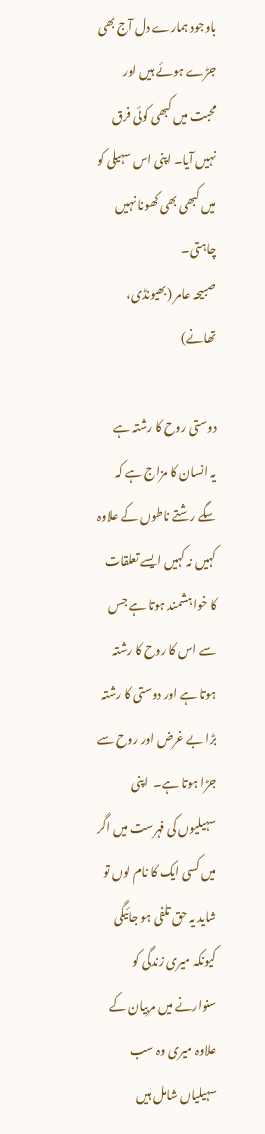باوجود ہمارے دل آج بھی جڑے ہوئے ہیں اور محبت میں کبھی کوئی فرق نہیں آیا۔ اپنی اس سہیلی کو میں کبھی بھی کھونا نہیں چاہتی۔
صبیحہ عامر (بھیونڈی، تھانے)

دوستی روح کا رشتہ ہے
یہ انسان کا مزاج ہے کہ سگے رشتے ناطوں کے علاوہ کہیں نہ کہیں ایسے تعلقات کا خواہشمند ہوتا ہے جس سے اس کا روح کا رشتہ ہوتا ہے اور دوستی کا رشتہ بڑا بے غرض اور روح سے جڑا ہوتا ہے۔  اپنی سہیلیوں کی فہرست میں اگر میں کسی ایک کا نام لوں تو شاید یہ حق تلفی ہو جائیگی کیونکہ میری زندگی کو سنوارنے میں مربیان کے علاوہ میری وہ سب سہیلیاں شامل ہیں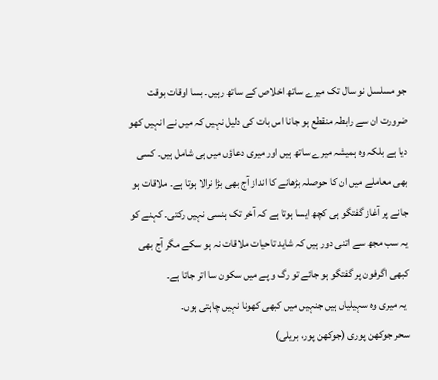جو مسلسل نو سال تک میرے ساتھ اخلاص کے ساتھ رہیں۔ بسا اوقات بوقت ضرورت ان سے رابطہ منقطع ہو جانا اس بات کی دلیل نہیں کہ میں نے انہیں کھو دیا ہے بلکہ وہ ہمیشہ میرے ساتھ ہیں اور میری دعاؤں میں ہی شامل ہیں۔ کسی بھی معاملے میں ان کا حوصلہ بڑھانے کا انداز آج بھی بڑا نرالا ہوتا ہے۔ ملاقات ہو جانے پر آغاز گفتگو ہی کچھ ایسا ہوتا ہے کہ آخر تک ہنسی نہیں رکتی۔ کہنے کو یہ سب مجھ سے اتنی دور ہیں کہ شاید تاحیات ملاقات نہ ہو سکے مگر آج بھی کبھی اگرفون پر گفتگو ہو جائے تو رگ و پے میں سکون سا اتر جاتا ہے۔
 یہ میری وہ سہیلیاں ہیں جنہیں میں کبھی کھونا نہیں چاہتی ہوں۔
سحر جوکھن پوری (جوکھن پور، بریلی)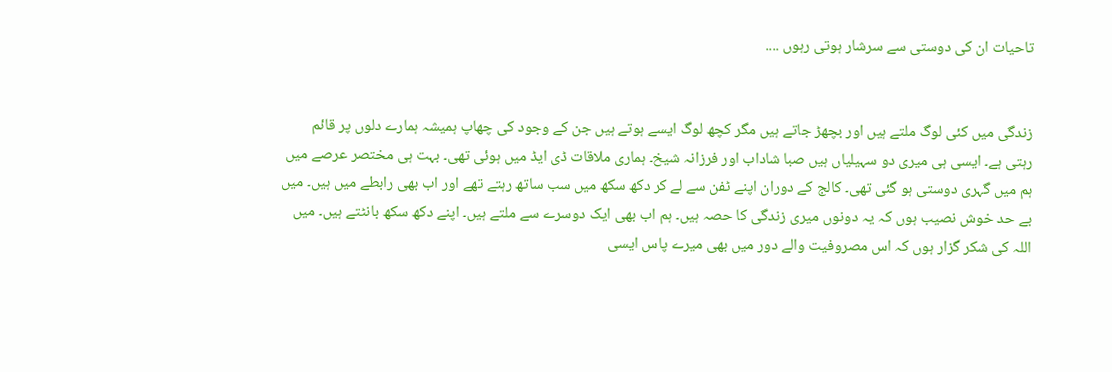تاحیات ان کی دوستی سے سرشار ہوتی رہوں ....


زندگی میں کئی لوگ ملتے ہیں اور بچھڑ جاتے ہیں مگر کچھ لوگ ایسے ہوتے ہیں جن کے وجود کی چھاپ ہمیشہ ہمارے دلوں پر قائم رہتی ہے۔ ایسی ہی میری دو سہیلیاں ہیں صبا شاداب اور فرزانہ شیخ۔ ہماری ملاقات ڈی ایڈ میں ہوئی تھی۔ بہت ہی مختصر عرصے میں ہم میں گہری دوستی ہو گئی تھی۔ کالج کے دوران اپنے ٹفن سے لے کر دکھ سکھ میں سب ساتھ رہتے تھے اور اب بھی رابطے میں ہیں۔ میں بے حد خوش نصیب ہوں کہ یہ دونوں میری زندگی کا حصہ ہیں۔ ہم اب بھی ایک دوسرے سے ملتے ہیں۔ اپنے دکھ سکھ بانٹتے ہیں۔ میں اللہ کی شکر گزار ہوں کہ اس مصروفیت والے دور میں بھی میرے پاس ایسی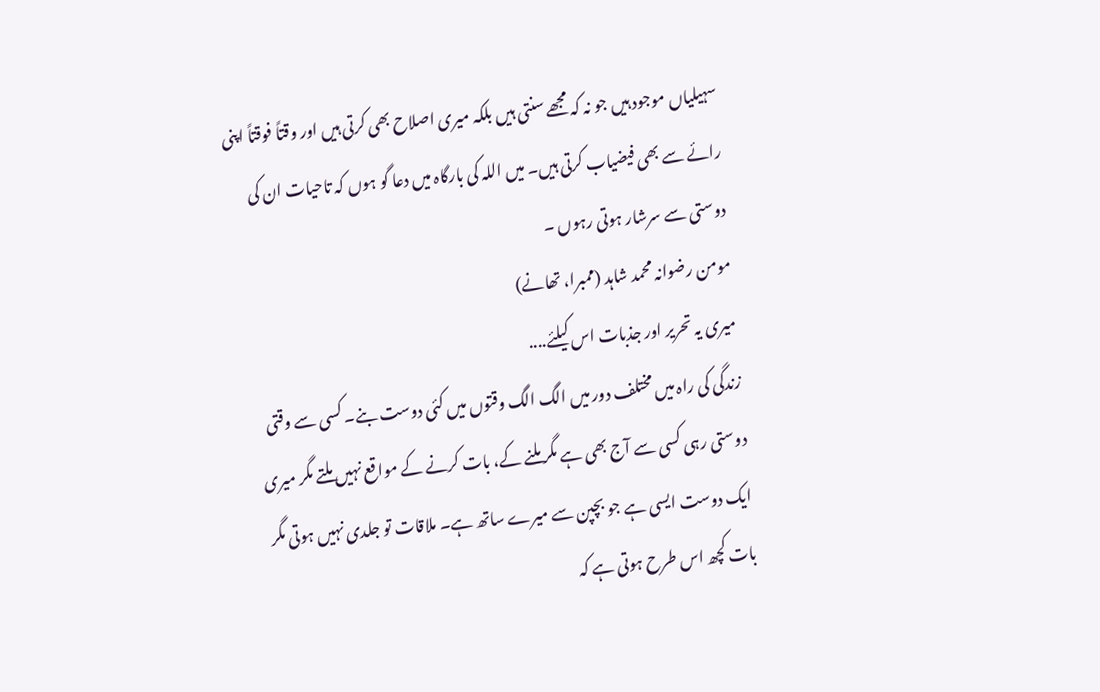سہیلیاں موجود ہیں جو نہ کہ مجھے سنتی ہیں بلکہ میری اصلاح بھی کرتی ہیں اور وقتاً فوقتاً اپنی رائے سے بھی فیضیاب کرتی ہیں۔ میں اللہ کی بارگاہ میں دعا گو ہوں کہ تاحیات ان کی دوستی سے سرشار ہوتی رہوں ۔
مومن رضوانہ محمد شاہد (ممبرا، تھانے)
میری یہ تحریر اور جذبات اس کیلئے....
زندگی کی راہ میں مختلف دور میں الگ الگ وقتوں میں کئی دوست بنے۔ کسی سے وقتی دوستی رہی کسی سے آج بھی ہے مگر ملنے کے، بات کرنے کے مواقع نہیں ملتے مگر میری ایک دوست ایسی ہے جو بچپن سے میرے ساتھ ہے۔ ملاقات تو جلدی نہیں ہوتی مگر بات کچھ اس طرح ہوتی ہے کہ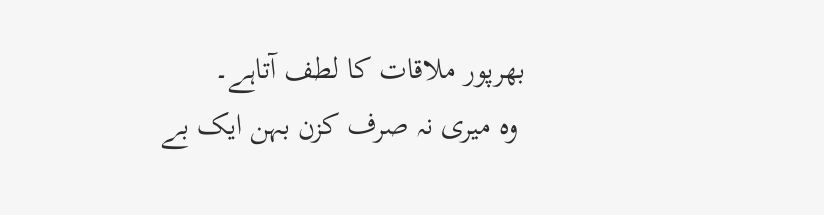بھرپور ملاقات کا لطف آتاہے۔
 وہ میری نہ صرف کزن بہن ایک بے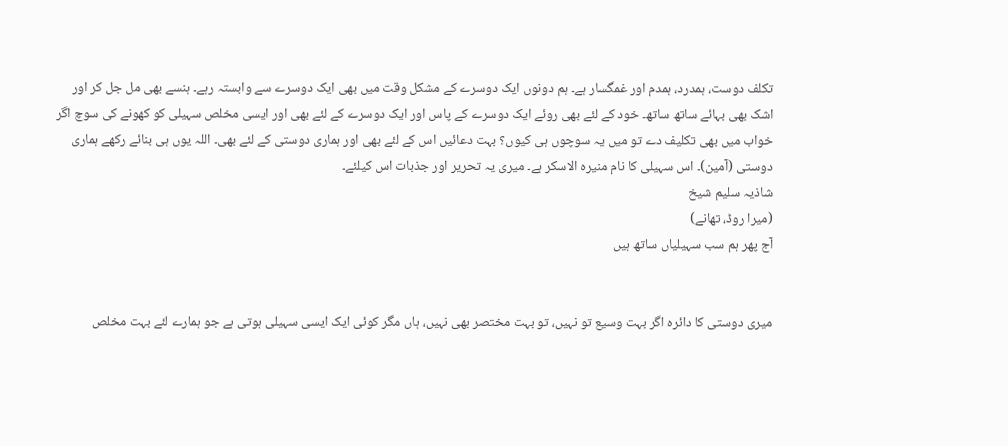تکلف دوست، ہمدرد، ہمدم اور غمگسار ہے۔ ہم دونوں ایک دوسرے کے مشکل وقت میں بھی ایک دوسرے سے وابستہ رہے۔ ہنسے بھی مل جل کر اور اشک بھی بہائے ساتھ ساتھ۔ خود کے لئے بھی روئے ایک دوسرے کے پاس اور ایک دوسرے کے لئے بھی اور ایسی مخلص سہیلی کو کھونے کی سوچ اگر خواب میں بھی تکلیف دے تو میں یہ سوچوں ہی کیوں؟ بہت دعائیں اس کے لئے بھی اور ہماری دوستی کے لئے بھی۔ اللہ یوں ہی بنائے رکھے ہماری دوستی (آمین)۔ اس سہیلی کا نام منیرہ الاسکر ہے۔ میری یہ تحریر اور جذبات اس کیلئے۔
شاذیہ سلیم شیخ
(میرا روڈ، تھانے)
آج پھر ہم سب سہیلیاں ساتھ ہیں


میری دوستی کا دائرہ اگر بہت وسیع تو نہیں، تو بہت مختصر بھی نہیں، ہاں مگر کوئی ایک ایسی سہیلی ہوتی ہے جو ہمارے لئے بہت مخلص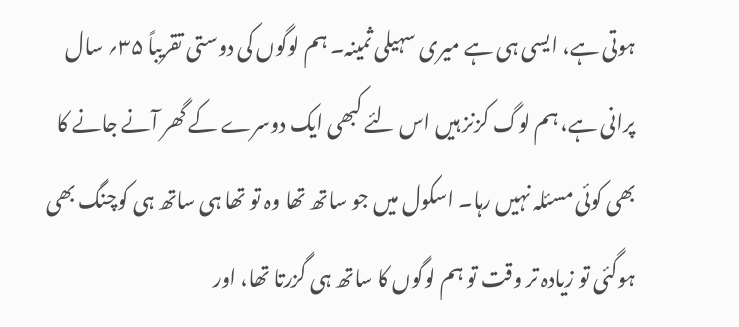ہوتی ہے، ایسی ہی ہے میری سہیلی ثمینہ۔ ہم لوگوں کی دوستی تقریباً ۳۵؍ سال پرانی ہے، ہم لوگ کزنز ہیں اس لئے کبھی ایک دوسرے کے گھر آنے جانے کا بھی کوئی مسئلہ نہیں رہا۔ اسکول میں جو ساتھ تھا وہ تو تھا ہی ساتھ ہی کوچنگ بھی ہوگئی تو زیادہ تر وقت تو ہم لوگوں کا ساتھ ہی گزرتا تھا، اور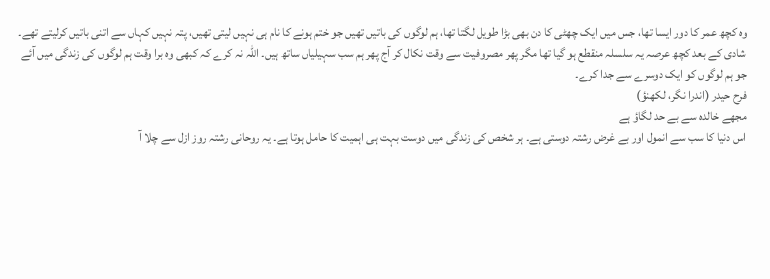وہ کچھ عمر کا دور ایسا تھا، جس میں ایک چھٹی کا دن بھی بڑا طویل لگتا تھا، ہم لوگوں کی باتیں تھیں جو ختم ہونے کا نام ہی نہیں لیتی تھیں، پتہ نہیں کہاں سے اتنی باتیں کرلیتے تھے۔ شادی کے بعد کچھ عرصہ یہ سلسلہ منقطع ہو گیا تھا مگر پھر مصروفیت سے وقت نکال کر آج پھر ہم سب سہیلیاں ساتھ ہیں۔ اللہ نہ کرے کہ کبھی وہ برا وقت ہم لوگوں کی زندگی میں آئے جو ہم لوگوں کو ایک دوسرے سے جدا کرے۔
فرح حیدر (اندرا نگر، لکھنؤ)
مجھے خالدہ سے بے حد لگاؤ ہے
اس دنیا کا سب سے انمول اور بے غرض رشتہ دوستی ہے۔ ہر شخص کی زندگی میں دوست بہت ہی اہمیت کا حامل ہوتا ہے۔ یہ روحانی رشتہ روز ازل سے چلا آ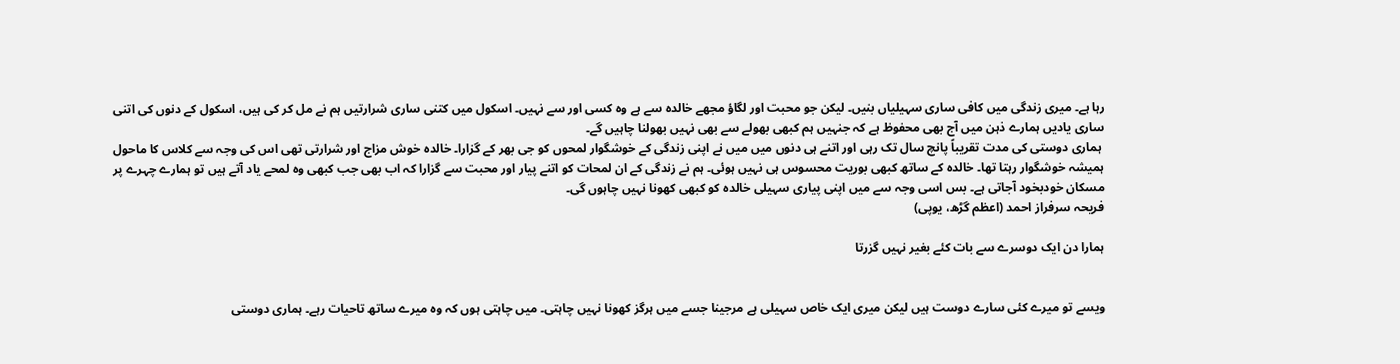رہا ہے۔ میری زندگی میں کافی ساری سہیلیاں بنیں۔ لیکن جو محبت اور لگاؤ مجھے خالدہ سے ہے وہ کسی اور سے نہیں۔ اسکول میں کتنی ساری شرارتیں ہم نے مل کر کی ہیں، اسکول کے دنوں کی اتنی ساری یادیں ہمارے ذہن میں آج بھی محفوظ ہے کہ جنہیں ہم کبھی بھولے سے بھی نہیں بھولنا چاہیں گے۔
 ہماری دوستی کی مدت تقریباً پانچ سال تک رہی اور اتنے ہی دنوں میں میں نے اپنی زندگی کے خوشگوار لمحوں کو جی بھر کے گزارا۔ خالدہ خوش مزاج اور شرارتی تھی اس کی وجہ سے کلاس کا ماحول ہمیشہ خوشگوار رہتا تھا۔ خالدہ کے ساتھ کبھی بوریت محسوس ہی نہیں ہوئی۔ ہم نے زندگی کے ان لمحات کو اتنے پیار اور محبت سے گزارا کہ اب بھی جب کبھی وہ لمحے یاد آتے ہیں تو ہمارے چہرے پر مسکان خودبخود آجاتی ہے۔ بس اسی وجہ سے میں اپنی پیاری سہیلی خالدہ کو کبھی کھونا نہیں چاہوں گی۔
فریحہ سرفراز احمد (اعظم گڑھ، یوپی)

ہمارا دن ایک دوسرے سے بات کئے بغیر نہیں گزرتا


ویسے تو میرے کئی سارے دوست ہیں لیکن میری ایک خاص سہیلی ہے مرجینا جسے میں ہرگز کھونا نہیں چاہتی۔ میں چاہتی ہوں کہ وہ میرے ساتھ تاحیات رہے۔ ہماری دوستی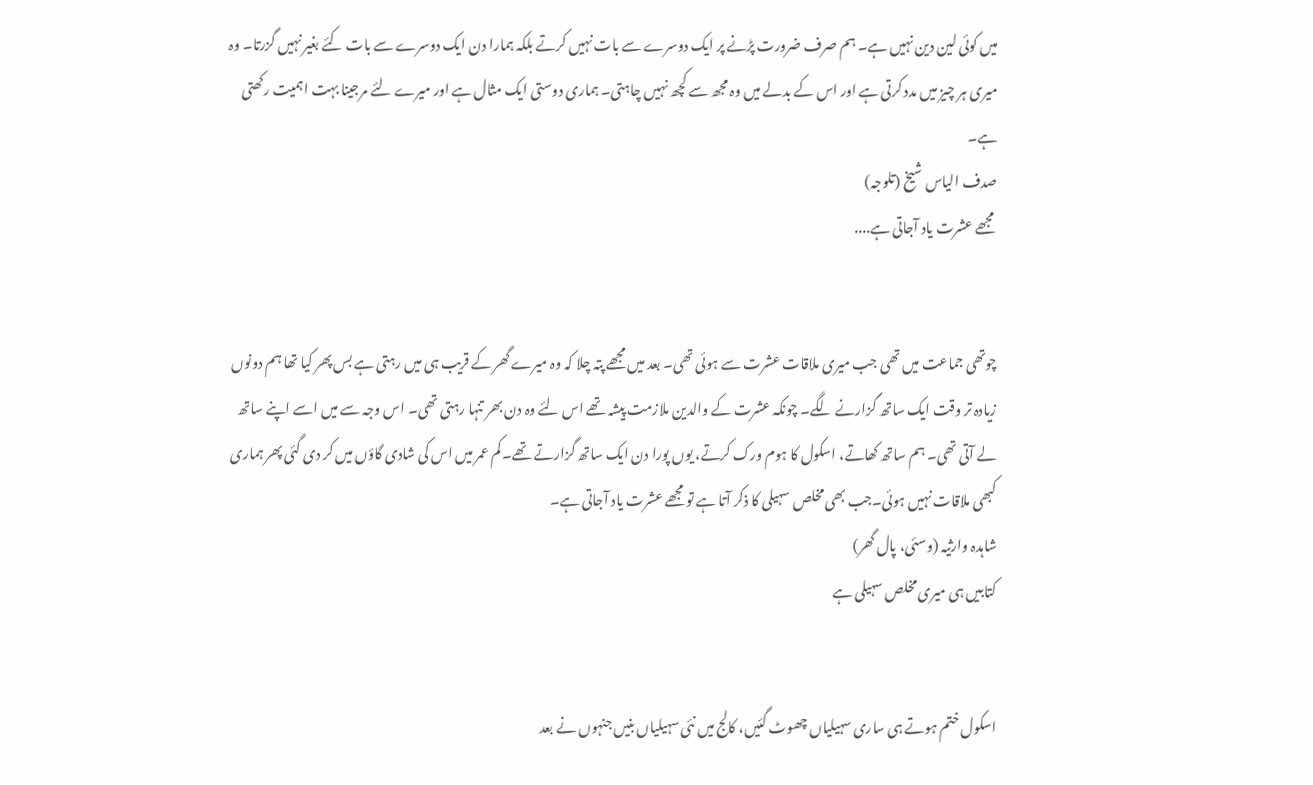میں کوئی لین دین نہیں ہے۔ ہم صرف ضرورت پڑنے پر ایک دوسرے سے بات نہیں کرتے بلکہ ہمارا دن ایک دوسرے سے بات کئے بغیر نہیں گزرتا۔ وہ میری ہر چیز میں مدد کرتی ہے اور اس کے بدلے میں وہ مجھ سے کچھ نہیں چاہتی۔ ہماری دوستی ایک مثال ہے اور میرے لئے مرجینا بہت اہمیت رکھتی ہے۔
صدف الیاس شیخ (تلوجہ)
 مجھے عشرت یاد آجاتی ہے....


چوتھی جماعت میں تھی جب میری ملاقات عشرت سے ہوئی تھی۔ بعد میں مجھے پتہ چلا کہ وہ میرے گھر کے قریب ہی میں رہتی ہے بس پھر کیا تھا ہم دونوں زیادہ تر وقت ایک ساتھ گزارنے لگے۔ چونکہ عشرت کے والدین ملازمت پیشہ تھے اس لئے وہ دن بھر تنہا رہتی تھی۔ اس وجہ سے میں اسے اپنے ساتھ لے آتی تھی۔ ہم ساتھ کھاتے، اسکول کا ہوم ورک کرتے، یوں پورا دن ایک ساتھ گزارتے تھے۔ کم عمر میں اس کی شادی گاؤں میں کر دی گئی پھر ہماری کبھی ملاقات نہیں ہوئی۔جب بھی مخلص سہیلی کا ذکر آتا ہے تو مجھے عشرت یاد آجاتی ہے۔
شاہدہ وارثیہ (وسئی، پال گھر)
کتابیں ہی میری مخلص سہیلی ہے


اسکول ختم ہوتے ہی ساری سہیلیاں چھوٹ گئیں، کالج میں نئی سہیلیاں بنیں جنہوں نے بعد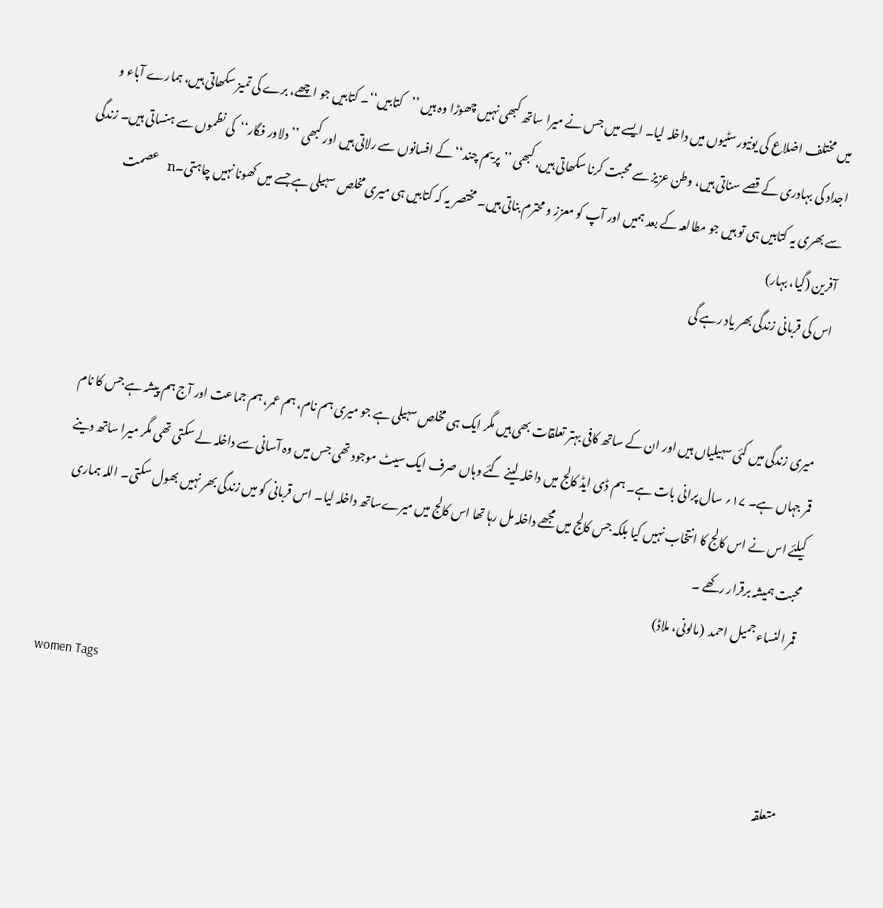میں مختلف اضلاع کی یونیورسٹیوں میں داخلہ لیا۔ ایسے میں جس نے میرا ساتھ کبھی نہیں چھوڑا وہ ہیں ’’کتابیں‘‘۔ کتابیں جو اچھے، برے کی تمیز سکھاتی ہیں، ہمارے آباء و اجداد کی بہادری کے قصے سناتی ہیں، وطن عزیز سے محبت کرنا سکھاتی ہیں، کبھی ’’پریم چند‘‘ کے افسانوں سے رلاتی ہیں اور کبھی ’’دلاور فگار‘‘  کی نظموں سے ہنساتی ہیں۔ زندگی سے بھری یہ کتابیں ہی تو ہیں جو مطالعہ کے بعد ہمیں اور آپ کو معزز و محترم بناتی ہیں۔ مختصر یہ کہ کتابیں ہی میری مخلص سہیلی ہے جسے میں کھونا نہیں چاہتی۔n    عصمت آفرین (گیا، بہار)
اس کی قربانی زندگی بھر یاد رہے گی


 میری زندگی میں کئی سہیلیاں ہیں اور ان کے ساتھ کافی بہتر تعلقات بھی ہیں مگر ایک ہی مخلص سہیلی ہے جو میری ہم نام، ہم عمر، ہم جماعت اور آج ہم پیشہ ہے جس کا نام قمر جہاں ہے۔ ۱۷؍ سال پرانی بات ہے۔ ہم ڈی ایڈ کالج میں داخلہ لینے گئے وہاں صرف ایک سیٹ موجود تھی جس میں وہ آسانی سے داخلہ لے سکتی تھی مگر میرا ساتھ دینے کیلئے اس نے اس کالج کا انتخاب نہیں کیا بلکہ جس کالج میں مجھے داخلہ مل رہا تھا اس کالج میں میرےساتھ داخلہ لیا۔ اس قربانی کو میں زندگی بھر نہیں بھول سکتی۔ اللہ ہماری محبت ہمیشہ برقرار رکھے ۔
قمر النساء جمیل احمد  (مالونی، ملاڈ)

women Tags

متعلقہ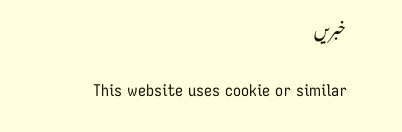خبریں

This website uses cookie or similar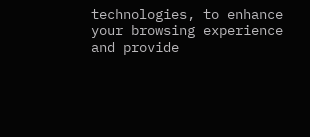technologies, to enhance your browsing experience and provide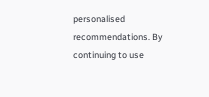personalised recommendations. By continuing to use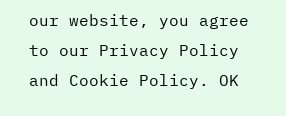our website, you agree to our Privacy Policy and Cookie Policy. OK